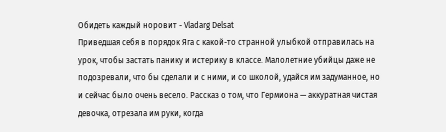Обидеть каждый норовит - Vladarg Delsat
Приведшая себя в порядок Яга с какой-то странной улыбкой отправилась на урок, чтобы застать панику и истерику в классе. Малолетние убийцы даже не подозревали, что бы сделали и с ними, и со школой, удайся им задуманное, но и сейчас было очень весело. Рассказ о том, что Гермиона — аккуратная чистая девочка, отрезала им руки, когда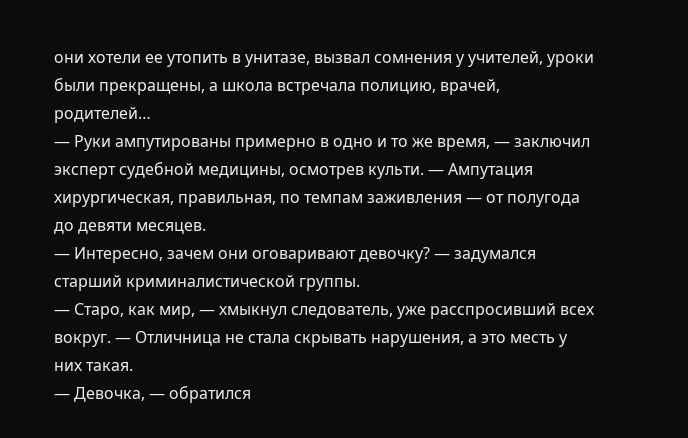они хотели ее утопить в унитазе, вызвал сомнения у учителей, уроки были прекращены, а школа встречала полицию, врачей, родителей…
— Руки ампутированы примерно в одно и то же время, — заключил эксперт судебной медицины, осмотрев культи. — Ампутация хирургическая, правильная, по темпам заживления — от полугода до девяти месяцев.
— Интересно, зачем они оговаривают девочку? — задумался старший криминалистической группы.
— Старо, как мир, — хмыкнул следователь, уже расспросивший всех вокруг. — Отличница не стала скрывать нарушения, а это месть у них такая.
— Девочка, — обратился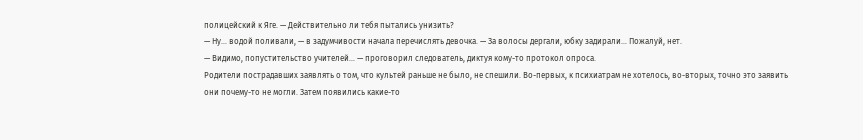полицейский к Яге. — Действительно ли тебя пытались унизить?
— Ну… водой поливали, — в задумчивости начала перечислять девочка. — За волосы дергали, юбку задирали… Пожалуй, нет.
— Видимо, попустительство учителей… — проговорил следователь, диктуя кому-то протокол опроса.
Родители пострадавших заявлять о том, что культей раньше не было, не спешили. Во-первых, к психиатрам не хотелось, во-вторых, точно это заявить они почему-то не могли. Затем появились какие-то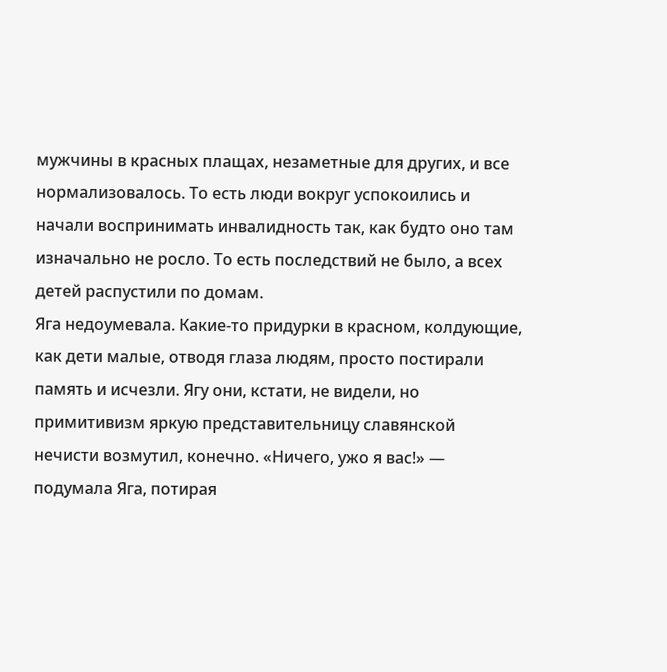мужчины в красных плащах, незаметные для других, и все нормализовалось. То есть люди вокруг успокоились и начали воспринимать инвалидность так, как будто оно там изначально не росло. То есть последствий не было, а всех детей распустили по домам.
Яга недоумевала. Какие-то придурки в красном, колдующие, как дети малые, отводя глаза людям, просто постирали память и исчезли. Ягу они, кстати, не видели, но примитивизм яркую представительницу славянской нечисти возмутил, конечно. «Ничего, ужо я вас!» — подумала Яга, потирая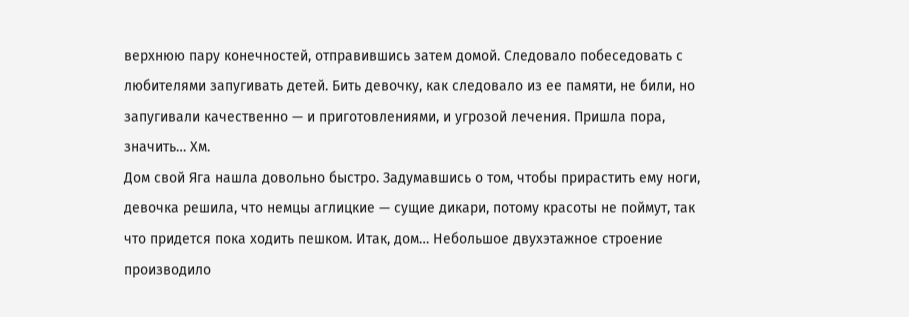верхнюю пару конечностей, отправившись затем домой. Следовало побеседовать с любителями запугивать детей. Бить девочку, как следовало из ее памяти, не били, но запугивали качественно — и приготовлениями, и угрозой лечения. Пришла пора, значить… Хм.
Дом свой Яга нашла довольно быстро. Задумавшись о том, чтобы прирастить ему ноги, девочка решила, что немцы аглицкие — сущие дикари, потому красоты не поймут, так что придется пока ходить пешком. Итак, дом… Небольшое двухэтажное строение производило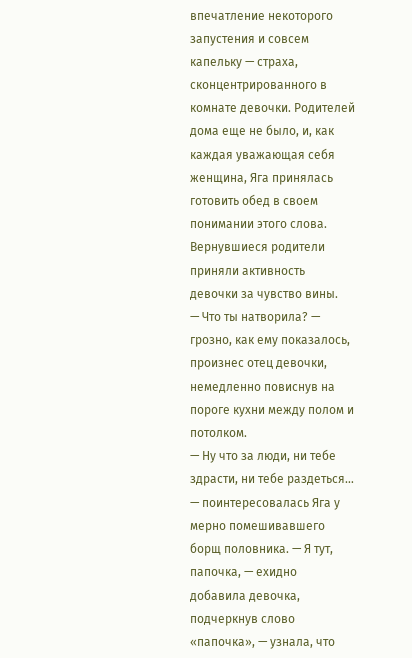впечатление некоторого запустения и совсем капельку — страха, сконцентрированного в комнате девочки. Родителей дома еще не было, и, как каждая уважающая себя женщина, Яга принялась готовить обед в своем понимании этого слова. Вернувшиеся родители приняли активность девочки за чувство вины.
— Что ты натворила? — грозно, как ему показалось, произнес отец девочки, немедленно повиснув на пороге кухни между полом и потолком.
— Ну что за люди, ни тебе здрасти, ни тебе раздеться… — поинтересовалась Яга у мерно помешивавшего борщ половника. — Я тут, папочка, — ехидно добавила девочка, подчеркнув слово «папочка», — узнала, что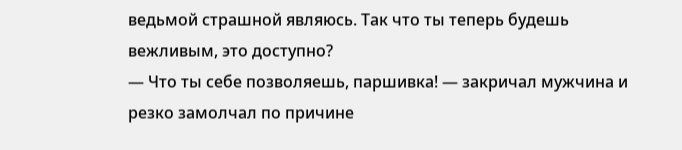ведьмой страшной являюсь. Так что ты теперь будешь вежливым, это доступно?
— Что ты себе позволяешь, паршивка! — закричал мужчина и резко замолчал по причине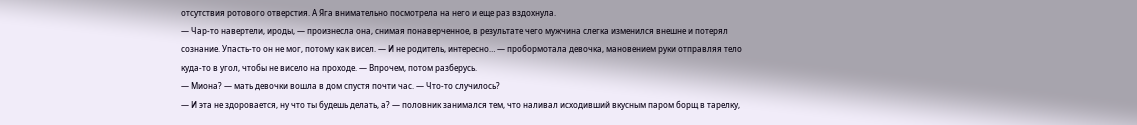отсутствия ротового отверстия. А Яга внимательно посмотрела на него и еще раз вздохнула.
— Чар-то навертели, ироды, — произнесла она, снимая понаверченное, в результате чего мужчина слегка изменился внешне и потерял сознание. Упасть-то он не мог, потому как висел. — И не родитель, интересно… — пробормотала девочка, мановением руки отправляя тело куда-то в угол, чтобы не висело на проходе. — Впрочем, потом разберусь.
— Миона? — мать девочки вошла в дом спустя почти час. — Что-то случилось?
— И эта не здоровается, ну что ты будешь делать, а? — половник занимался тем, что наливал исходивший вкусным паром борщ в тарелку,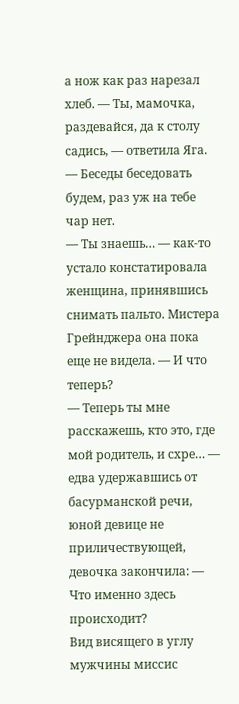а нож как раз нарезал хлеб. — Ты, мамочка, раздевайся, да к столу садись, — ответила Яга. — Беседы беседовать будем, раз уж на тебе чар нет.
— Ты знаешь… — как-то устало констатировала женщина, принявшись снимать пальто. Мистера Грейнджера она пока еще не видела. — И что теперь?
— Теперь ты мне расскажешь, кто это, где мой родитель, и схре… — едва удержавшись от басурманской речи, юной девице не приличествующей, девочка закончила: — Что именно здесь происходит?
Вид висящего в углу мужчины миссис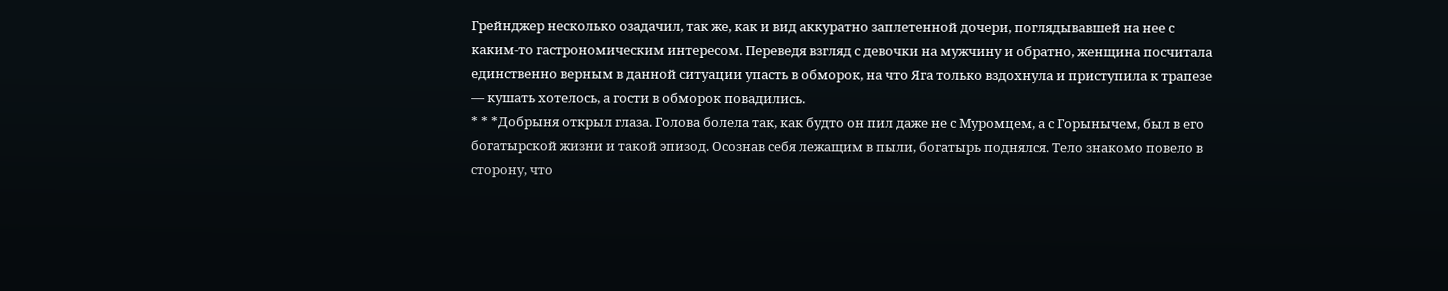Грейнджер несколько озадачил, так же, как и вид аккуратно заплетенной дочери, поглядывавшей на нее с каким-то гастрономическим интересом. Переведя взгляд с девочки на мужчину и обратно, женщина посчитала единственно верным в данной ситуации упасть в обморок, на что Яга только вздохнула и приступила к трапезе — кушать хотелось, а гости в обморок повадились.
* * *Добрыня открыл глаза. Голова болела так, как будто он пил даже не с Муромцем, а с Горынычем, был в его богатырской жизни и такой эпизод. Осознав себя лежащим в пыли, богатырь поднялся. Тело знакомо повело в сторону, что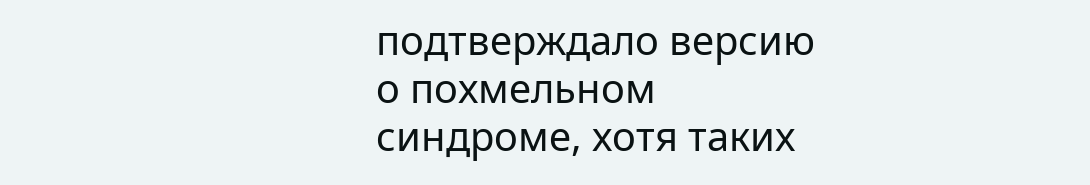подтверждало версию о похмельном синдроме, хотя таких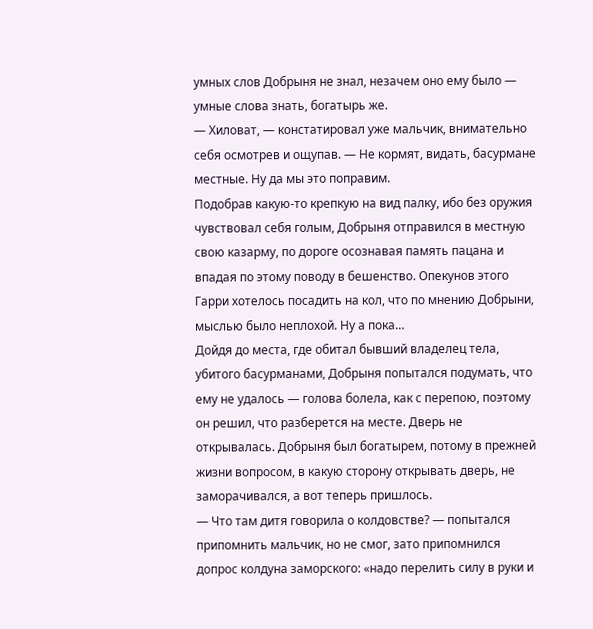умных слов Добрыня не знал, незачем оно ему было — умные слова знать, богатырь же.
— Хиловат, — констатировал уже мальчик, внимательно себя осмотрев и ощупав. — Не кормят, видать, басурмане местные. Ну да мы это поправим.
Подобрав какую-то крепкую на вид палку, ибо без оружия чувствовал себя голым, Добрыня отправился в местную свою казарму, по дороге осознавая память пацана и впадая по этому поводу в бешенство. Опекунов этого Гарри хотелось посадить на кол, что по мнению Добрыни, мыслью было неплохой. Ну а пока…
Дойдя до места, где обитал бывший владелец тела, убитого басурманами, Добрыня попытался подумать, что ему не удалось — голова болела, как с перепою, поэтому он решил, что разберется на месте. Дверь не открывалась. Добрыня был богатырем, потому в прежней жизни вопросом, в какую сторону открывать дверь, не заморачивался, а вот теперь пришлось.
— Что там дитя говорила о колдовстве? — попытался припомнить мальчик, но не смог, зато припомнился допрос колдуна заморского: «надо перелить силу в руки и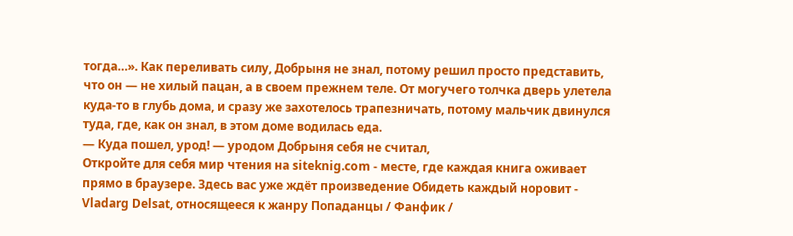тогда…». Как переливать силу, Добрыня не знал, потому решил просто представить, что он — не хилый пацан, а в своем прежнем теле. От могучего толчка дверь улетела куда-то в глубь дома, и сразу же захотелось трапезничать, потому мальчик двинулся туда, где, как он знал, в этом доме водилась еда.
— Куда пошел, урод! — уродом Добрыня себя не считал,
Откройте для себя мир чтения на siteknig.com - месте, где каждая книга оживает прямо в браузере. Здесь вас уже ждёт произведение Обидеть каждый норовит - Vladarg Delsat, относящееся к жанру Попаданцы / Фанфик /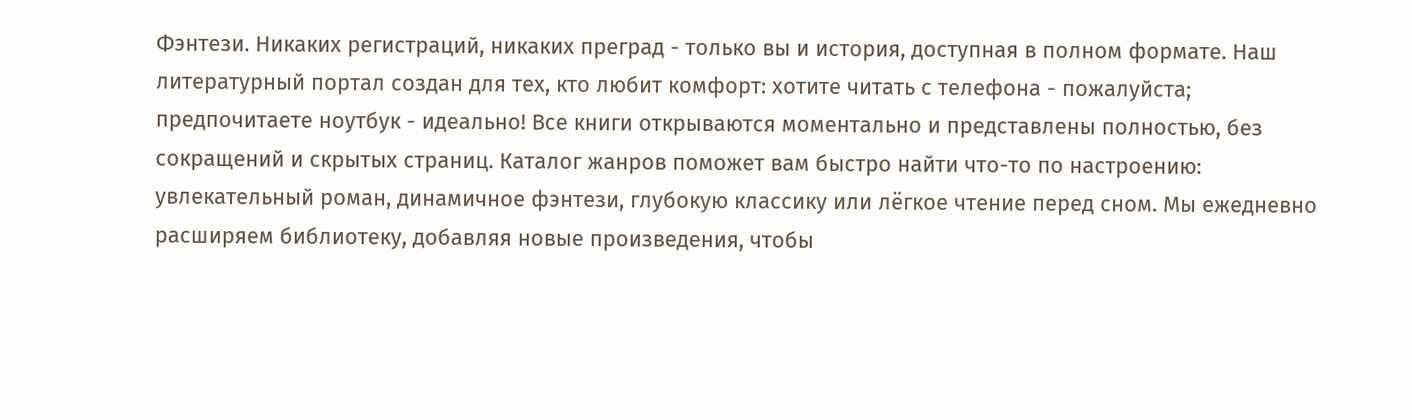Фэнтези. Никаких регистраций, никаких преград - только вы и история, доступная в полном формате. Наш литературный портал создан для тех, кто любит комфорт: хотите читать с телефона - пожалуйста; предпочитаете ноутбук - идеально! Все книги открываются моментально и представлены полностью, без сокращений и скрытых страниц. Каталог жанров поможет вам быстро найти что-то по настроению: увлекательный роман, динамичное фэнтези, глубокую классику или лёгкое чтение перед сном. Мы ежедневно расширяем библиотеку, добавляя новые произведения, чтобы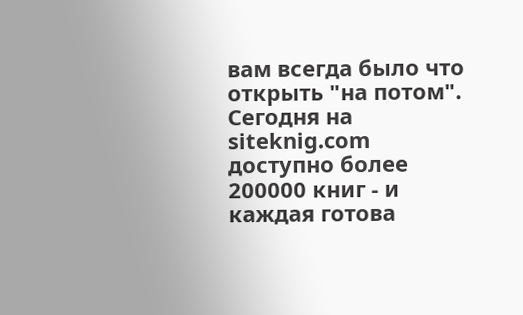вам всегда было что открыть "на потом". Сегодня на siteknig.com доступно более 200000 книг - и каждая готова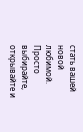стать вашей новой любимой. Просто выбирайте, открывайте и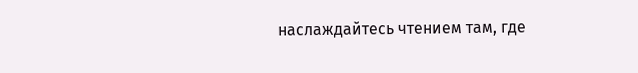наслаждайтесь чтением там, где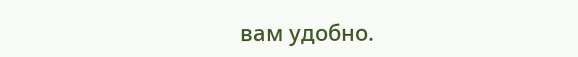вам удобно.